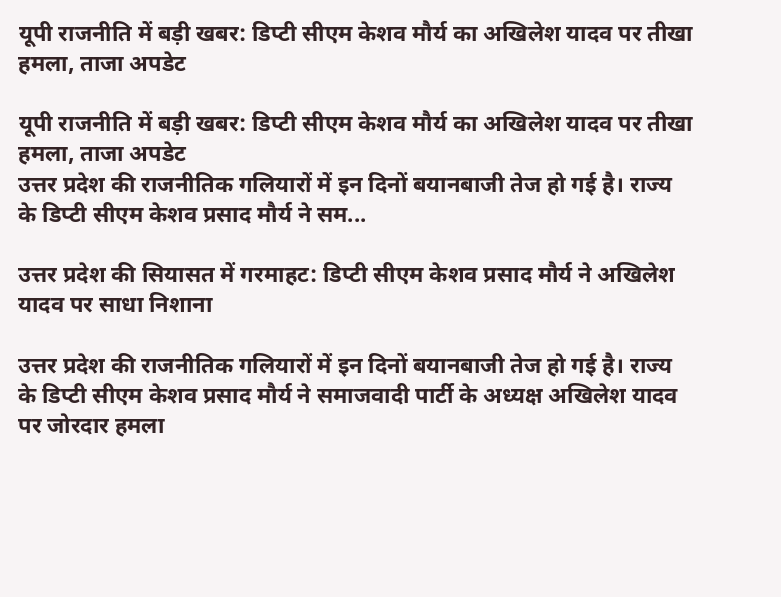यूपी राजनीति में बड़ी खबर: डिप्टी सीएम केशव मौर्य का अखिलेश यादव पर तीखा हमला, ताजा अपडेट

यूपी राजनीति में बड़ी खबर: डिप्टी सीएम केशव मौर्य का अखिलेश यादव पर तीखा हमला, ताजा अपडेट
उत्तर प्रदेश की राजनीतिक गलियारों में इन दिनों बयानबाजी तेज हो गई है। राज्य के डिप्टी सीएम केशव प्रसाद मौर्य ने सम...

उत्तर प्रदेश की सियासत में गरमाहट: डिप्टी सीएम केशव प्रसाद मौर्य ने अखिलेश यादव पर साधा निशाना

उत्तर प्रदेश की राजनीतिक गलियारों में इन दिनों बयानबाजी तेज हो गई है। राज्य के डिप्टी सीएम केशव प्रसाद मौर्य ने समाजवादी पार्टी के अध्यक्ष अखिलेश यादव पर जोरदार हमला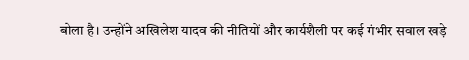बोला है। उन्होंने अखिलेश यादव की नीतियों और कार्यशैली पर कई गंभीर सवाल खड़े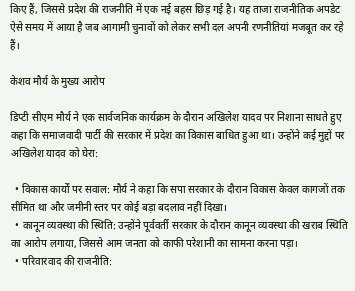किए हैं, जिससे प्रदेश की राजनीति में एक नई बहस छिड़ गई है। यह ताजा राजनीतिक अपडेट ऐसे समय में आया है जब आगामी चुनावों को लेकर सभी दल अपनी रणनीतियां मजबूत कर रहे हैं।

केशव मौर्य के मुख्य आरोप

डिप्टी सीएम मौर्य ने एक सार्वजनिक कार्यक्रम के दौरान अखिलेश यादव पर निशाना साधते हुए कहा कि समाजवादी पार्टी की सरकार में प्रदेश का विकास बाधित हुआ था। उन्होंने कई मुद्दों पर अखिलेश यादव को घेरा:

  • विकास कार्यों पर सवाल: मौर्य ने कहा कि सपा सरकार के दौरान विकास केवल कागजों तक सीमित था और जमीनी स्तर पर कोई बड़ा बदलाव नहीं दिखा।
  • कानून व्यवस्था की स्थिति: उन्होंने पूर्ववर्ती सरकार के दौरान कानून व्यवस्था की खराब स्थिति का आरोप लगाया, जिससे आम जनता को काफी परेशानी का सामना करना पड़ा।
  • परिवारवाद की राजनीति: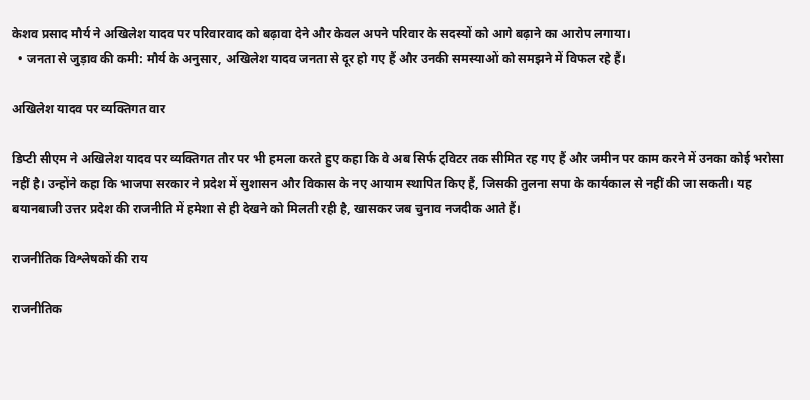केशव प्रसाद मौर्य ने अखिलेश यादव पर परिवारवाद को बढ़ावा देने और केवल अपने परिवार के सदस्यों को आगे बढ़ाने का आरोप लगाया।
  • जनता से जुड़ाव की कमी: मौर्य के अनुसार, अखिलेश यादव जनता से दूर हो गए हैं और उनकी समस्याओं को समझने में विफल रहे हैं।

अखिलेश यादव पर व्यक्तिगत वार

डिप्टी सीएम ने अखिलेश यादव पर व्यक्तिगत तौर पर भी हमला करते हुए कहा कि वे अब सिर्फ ट्विटर तक सीमित रह गए हैं और जमीन पर काम करने में उनका कोई भरोसा नहीं है। उन्होंने कहा कि भाजपा सरकार ने प्रदेश में सुशासन और विकास के नए आयाम स्थापित किए हैं, जिसकी तुलना सपा के कार्यकाल से नहीं की जा सकती। यह बयानबाजी उत्तर प्रदेश की राजनीति में हमेशा से ही देखने को मिलती रही है, खासकर जब चुनाव नजदीक आते हैं।

राजनीतिक विश्लेषकों की राय

राजनीतिक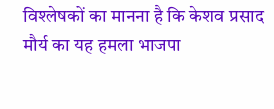विश्लेषकों का मानना है कि केशव प्रसाद मौर्य का यह हमला भाजपा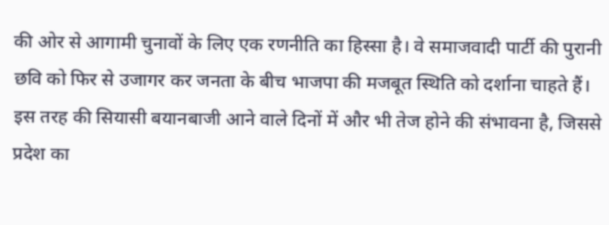की ओर से आगामी चुनावों के लिए एक रणनीति का हिस्सा है। वे समाजवादी पार्टी की पुरानी छवि को फिर से उजागर कर जनता के बीच भाजपा की मजबूत स्थिति को दर्शाना चाहते हैं। इस तरह की सियासी बयानबाजी आने वाले दिनों में और भी तेज होने की संभावना है, जिससे प्रदेश का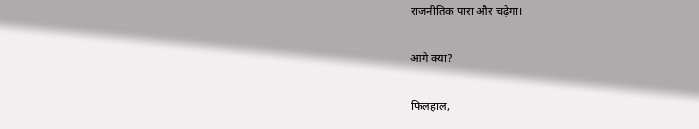राजनीतिक पारा और चढ़ेगा।

आगे क्या?

फिलहाल,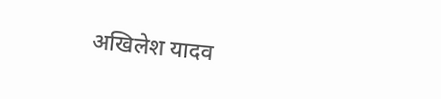अखिलेश यादव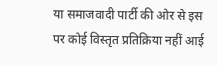या समाजवादी पार्टी की ओर से इस पर कोई विस्तृत प्रतिक्रिया नहीं आई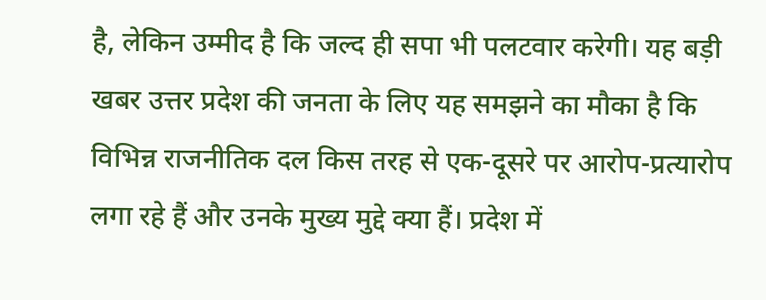है, लेकिन उम्मीद है कि जल्द ही सपा भी पलटवार करेगी। यह बड़ी खबर उत्तर प्रदेश की जनता के लिए यह समझने का मौका है कि विभिन्न राजनीतिक दल किस तरह से एक-दूसरे पर आरोप-प्रत्यारोप लगा रहे हैं और उनके मुख्य मुद्दे क्या हैं। प्रदेश में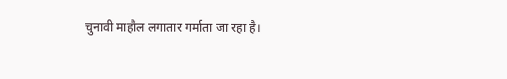चुनावी माहौल लगातार गर्माता जा रहा है।